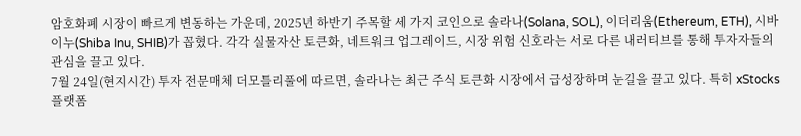암호화폐 시장이 빠르게 변동하는 가운데, 2025년 하반기 주목할 세 가지 코인으로 솔라나(Solana, SOL), 이더리움(Ethereum, ETH), 시바이누(Shiba Inu, SHIB)가 꼽혔다. 각각 실물자산 토큰화, 네트워크 업그레이드, 시장 위험 신호라는 서로 다른 내러티브를 통해 투자자들의 관심을 끌고 있다.
7월 24일(현지시간) 투자 전문매체 더모틀리풀에 따르면, 솔라나는 최근 주식 토큰화 시장에서 급성장하며 눈길을 끌고 있다. 특히 xStocks 플랫폼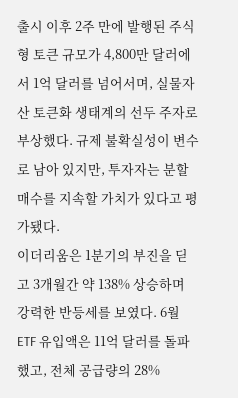출시 이후 2주 만에 발행된 주식형 토큰 규모가 4,800만 달러에서 1억 달러를 넘어서며, 실물자산 토큰화 생태계의 선두 주자로 부상했다. 규제 불확실성이 변수로 남아 있지만, 투자자는 분할 매수를 지속할 가치가 있다고 평가됐다.
이더리움은 1분기의 부진을 딛고 3개월간 약 138% 상승하며 강력한 반등세를 보였다. 6월 ETF 유입액은 11억 달러를 돌파했고, 전체 공급량의 28%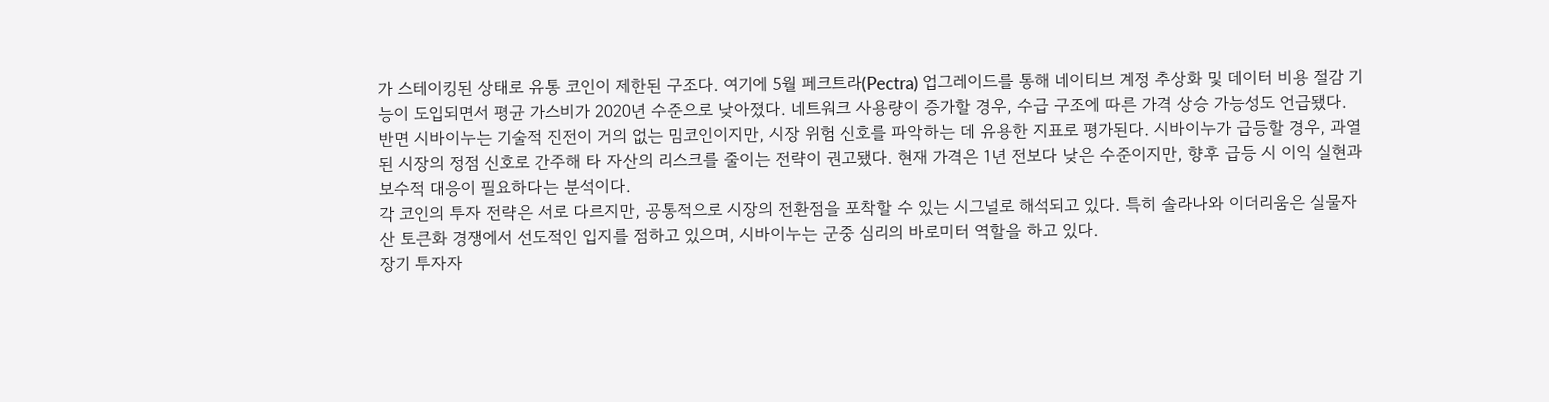가 스테이킹된 상태로 유통 코인이 제한된 구조다. 여기에 5월 페크트라(Pectra) 업그레이드를 통해 네이티브 계정 추상화 및 데이터 비용 절감 기능이 도입되면서 평균 가스비가 2020년 수준으로 낮아졌다. 네트워크 사용량이 증가할 경우, 수급 구조에 따른 가격 상승 가능성도 언급됐다.
반면 시바이누는 기술적 진전이 거의 없는 밈코인이지만, 시장 위험 신호를 파악하는 데 유용한 지표로 평가된다. 시바이누가 급등할 경우, 과열된 시장의 정점 신호로 간주해 타 자산의 리스크를 줄이는 전략이 권고됐다. 현재 가격은 1년 전보다 낮은 수준이지만, 향후 급등 시 이익 실현과 보수적 대응이 필요하다는 분석이다.
각 코인의 투자 전략은 서로 다르지만, 공통적으로 시장의 전환점을 포착할 수 있는 시그널로 해석되고 있다. 특히 솔라나와 이더리움은 실물자산 토큰화 경쟁에서 선도적인 입지를 점하고 있으며, 시바이누는 군중 심리의 바로미터 역할을 하고 있다.
장기 투자자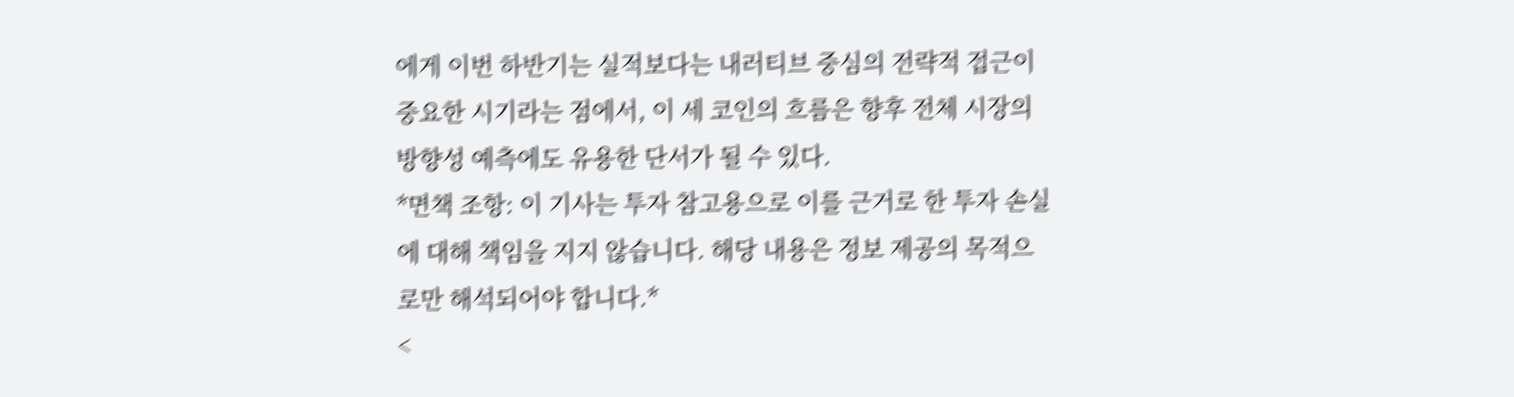에게 이번 하반기는 실적보다는 내러티브 중심의 전략적 접근이 중요한 시기라는 점에서, 이 세 코인의 흐름은 향후 전체 시장의 방향성 예측에도 유용한 단서가 될 수 있다.
*면책 조항: 이 기사는 투자 참고용으로 이를 근거로 한 투자 손실에 대해 책임을 지지 않습니다. 해당 내용은 정보 제공의 목적으로만 해석되어야 합니다.*
<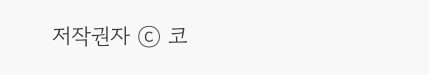저작권자 ⓒ 코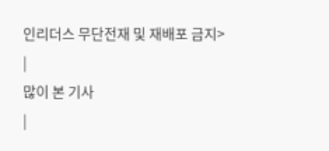인리더스 무단전재 및 재배포 금지>
|
많이 본 기사
|